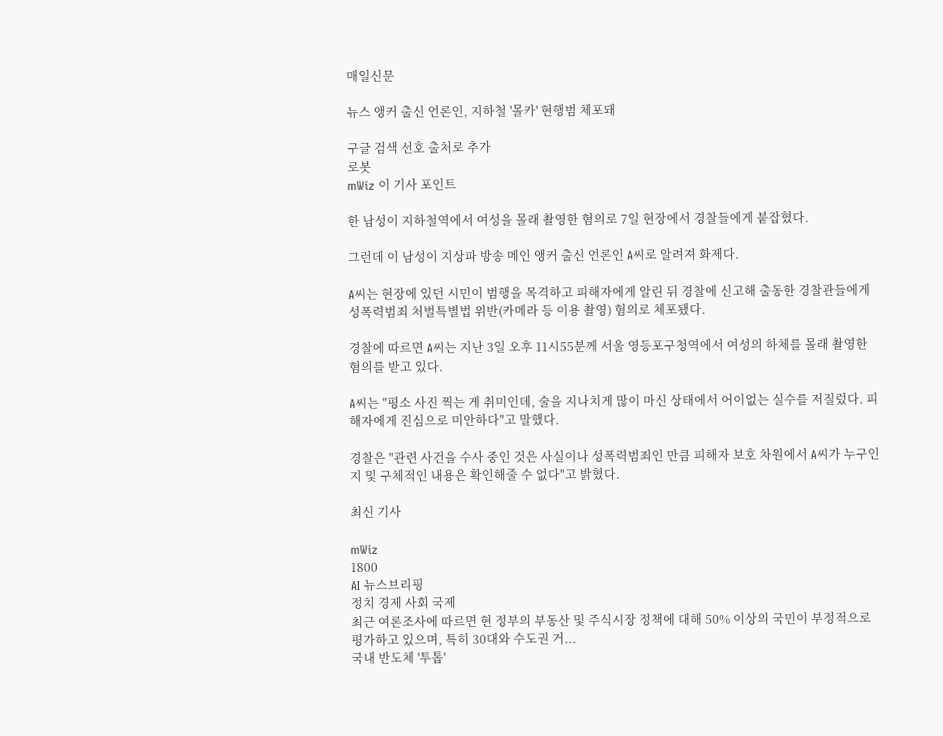매일신문

뉴스 앵커 출신 언론인, 지하철 '몰카' 현행범 체포돼

구글 검색 선호 출처로 추가
로봇
mWiz 이 기사 포인트

한 남성이 지하철역에서 여성을 몰래 촬영한 혐의로 7일 현장에서 경찰들에게 붙잡혔다.

그런데 이 남성이 지상파 방송 메인 앵커 출신 언론인 A씨로 알려져 화제다.

A씨는 현장에 있던 시민이 범행을 목격하고 피해자에게 알린 뒤 경찰에 신고해 출동한 경찰관들에게 성폭력범죄 처벌특별법 위반(카메라 등 이용 촬영) 혐의로 체포됐다.

경찰에 따르면 A씨는 지난 3일 오후 11시55분께 서울 영등포구청역에서 여성의 하체를 몰래 촬영한 혐의를 받고 있다.

A씨는 "평소 사진 찍는 게 취미인데, 술을 지나치게 많이 마신 상태에서 어이없는 실수를 저질렀다. 피해자에게 진심으로 미안하다"고 말했다.

경찰은 "관련 사건을 수사 중인 것은 사실이나 성폭력범죄인 만큼 피해자 보호 차원에서 A씨가 누구인지 및 구체적인 내용은 확인해줄 수 없다"고 밝혔다.

최신 기사

mWiz
1800
AI 뉴스브리핑
정치 경제 사회 국제
최근 여론조사에 따르면 현 정부의 부동산 및 주식시장 정책에 대해 50% 이상의 국민이 부정적으로 평가하고 있으며, 특히 30대와 수도권 거...
국내 반도체 '투톱'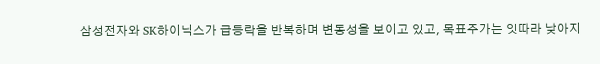삼성전자와 SK하이닉스가 급등락을 반복하며 변동성을 보이고 있고, 목표주가는 잇따라 낮아지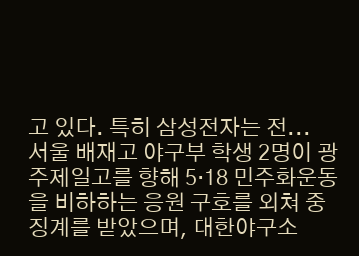고 있다. 특히 삼성전자는 전...
서울 배재고 야구부 학생 2명이 광주제일고를 향해 5·18 민주화운동을 비하하는 응원 구호를 외쳐 중징계를 받았으며, 대한야구소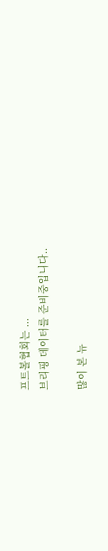프트볼협회는 ...
브리핑 데이터를 준비중입니다..

많이 본 뉴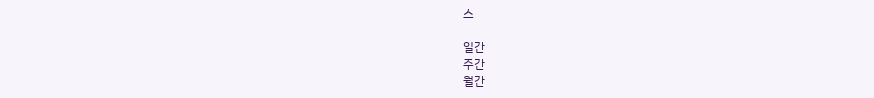스

일간
주간
월간